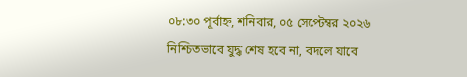০৮:৩০ পূর্বাহ্ন, শনিবার, ০৫ সেপ্টেম্বর ২০২৬
নিশ্চিতভাবে যুদ্ধ শেষ হবে না, বদলে যাবে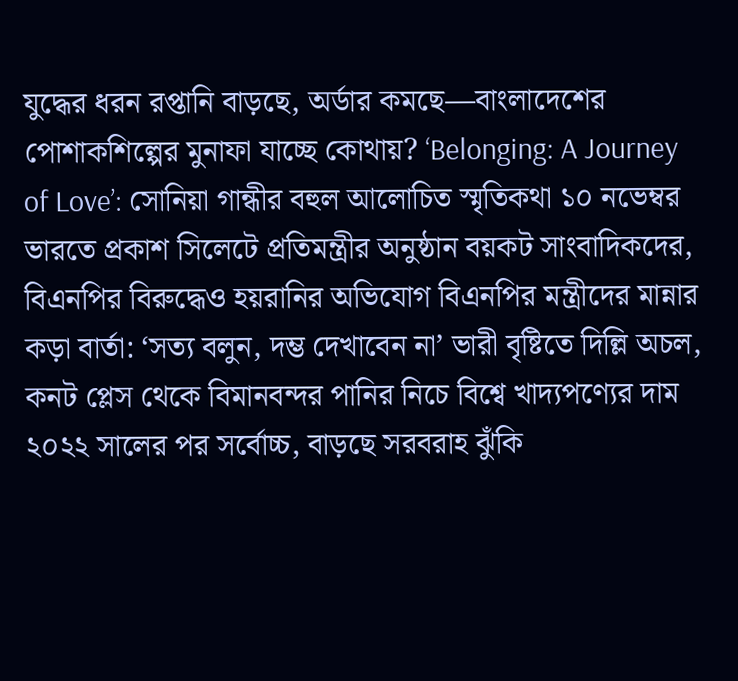যুদ্ধের ধরন রপ্তানি বাড়ছে, অর্ডার কমছে—বাংলাদেশের পোশাকশিল্পের মুনাফা যাচ্ছে কোথায়? ‘Belonging: A Journey of Love’: সোনিয়া গান্ধীর বহুল আলোচিত স্মৃতিকথা ১০ নভেম্বর ভারতে প্রকাশ সিলেটে প্রতিমন্ত্রীর অনুষ্ঠান বয়কট সাংবাদিকদের, বিএনপির বিরুদ্ধেও হয়রানির অভিযোগ বিএনপির মন্ত্রীদের মান্নার কড়া বার্তা: ‘সত্য বলুন, দম্ভ দেখাবেন না’ ভারী বৃষ্টিতে দিল্লি অচল, কনট প্লেস থেকে বিমানবন্দর পানির নিচে বিশ্বে খাদ্যপণ্যের দাম ২০২২ সালের পর সর্বোচ্চ, বাড়ছে সরবরাহ ঝুঁকি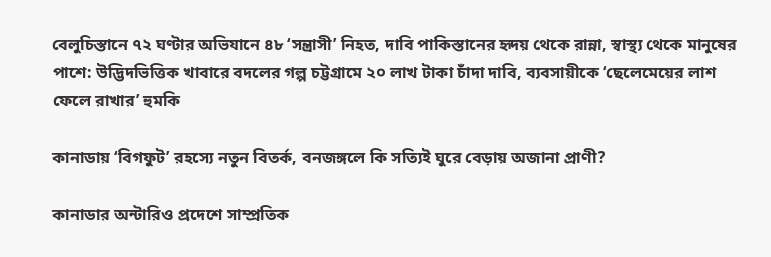বেলুচিস্তানে ৭২ ঘণ্টার অভিযানে ৪৮ ‘সন্ত্রাসী’ নিহত, দাবি পাকিস্তানের হৃদয় থেকে রান্না, স্বাস্থ্য থেকে মানুষের পাশে: উদ্ভিদভিত্তিক খাবারে বদলের গল্প চট্টগ্রামে ২০ লাখ টাকা চাঁদা দাবি, ব্যবসায়ীকে ‘ছেলেমেয়ের লাশ ফেলে রাখার’ হুমকি

কানাডায় ‘বিগফুট’ রহস্যে নতুন বিতর্ক, বনজঙ্গলে কি সত্যিই ঘুরে বেড়ায় অজানা প্রাণী?

কানাডার অন্টারিও প্রদেশে সাম্প্রতিক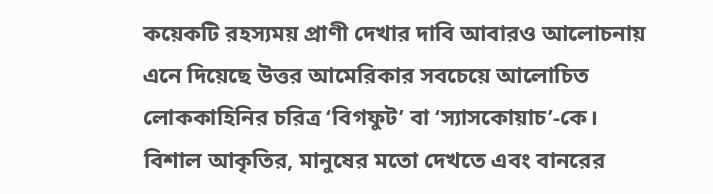কয়েকটি রহস্যময় প্রাণী দেখার দাবি আবারও আলোচনায় এনে দিয়েছে উত্তর আমেরিকার সবচেয়ে আলোচিত লোককাহিনির চরিত্র ‘বিগফুট’ বা ‘স্যাসকোয়াচ’-কে। বিশাল আকৃতির, মানুষের মতো দেখতে এবং বানরের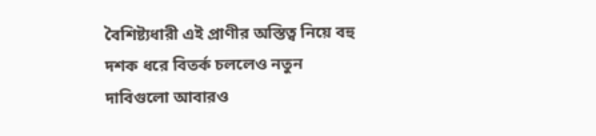বৈশিষ্ট্যধারী এই প্রাণীর অস্তিত্ব নিয়ে বহু দশক ধরে বিতর্ক চললেও নতুন দাবিগুলো আবারও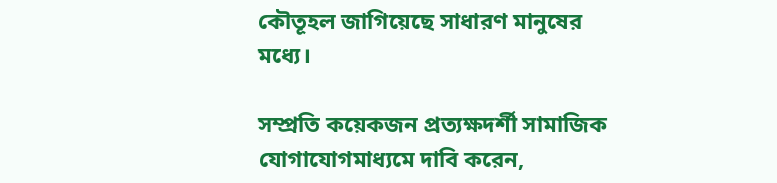কৌতূহল জাগিয়েছে সাধারণ মানুষের মধ্যে।

সম্প্রতি কয়েকজন প্রত্যক্ষদর্শী সামাজিক যোগাযোগমাধ্যমে দাবি করেন,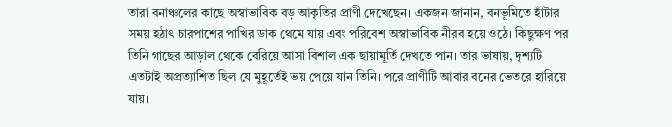তারা বনাঞ্চলের কাছে অস্বাভাবিক বড় আকৃতির প্রাণী দেখেছেন। একজন জানান, বনভূমিতে হাঁটার সময় হঠাৎ চারপাশের পাখির ডাক থেমে যায় এবং পরিবেশ অস্বাভাবিক নীরব হয়ে ওঠে। কিছুক্ষণ পর তিনি গাছের আড়াল থেকে বেরিয়ে আসা বিশাল এক ছায়ামূর্তি দেখতে পান। তার ভাষায়, দৃশ্যটি এতটাই অপ্রত্যাশিত ছিল যে মুহূর্তেই ভয় পেয়ে যান তিনি। পরে প্রাণীটি আবার বনের ভেতরে হারিয়ে যায়।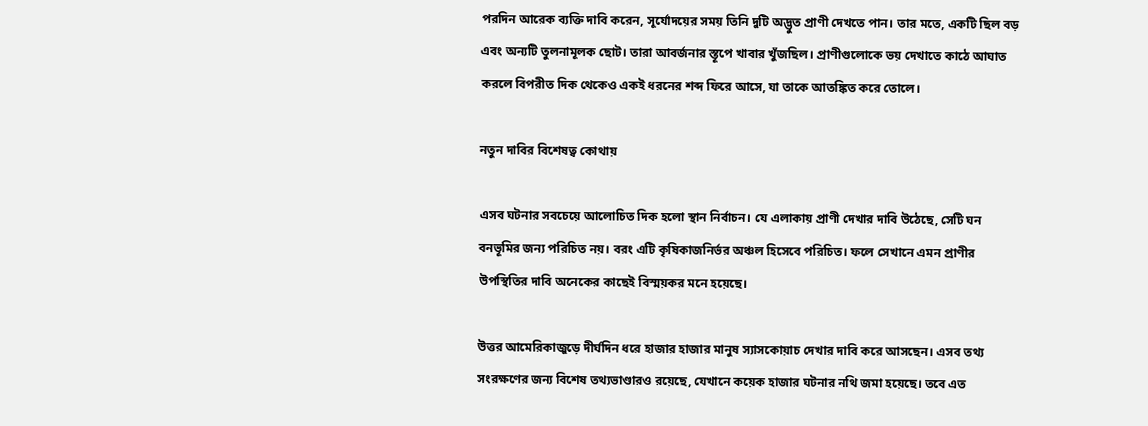পরদিন আরেক ব্যক্তি দাবি করেন, সূর্যোদয়ের সময় তিনি দুটি অদ্ভুত প্রাণী দেখতে পান। তার মতে, একটি ছিল বড় এবং অন্যটি তুলনামূলক ছোট। তারা আবর্জনার স্তূপে খাবার খুঁজছিল। প্রাণীগুলোকে ভয় দেখাতে কাঠে আঘাত করলে বিপরীত দিক থেকেও একই ধরনের শব্দ ফিরে আসে, যা তাকে আতঙ্কিত করে তোলে।

নতুন দাবির বিশেষত্ব কোথায়

এসব ঘটনার সবচেয়ে আলোচিত দিক হলো স্থান নির্বাচন। যে এলাকায় প্রাণী দেখার দাবি উঠেছে, সেটি ঘন বনভূমির জন্য পরিচিত নয়। বরং এটি কৃষিকাজনির্ভর অঞ্চল হিসেবে পরিচিত। ফলে সেখানে এমন প্রাণীর উপস্থিতির দাবি অনেকের কাছেই বিস্ময়কর মনে হয়েছে।

উত্তর আমেরিকাজুড়ে দীর্ঘদিন ধরে হাজার হাজার মানুষ স্যাসকোয়াচ দেখার দাবি করে আসছেন। এসব তথ্য সংরক্ষণের জন্য বিশেষ তথ্যভাণ্ডারও রয়েছে, যেখানে কয়েক হাজার ঘটনার নথি জমা হয়েছে। তবে এত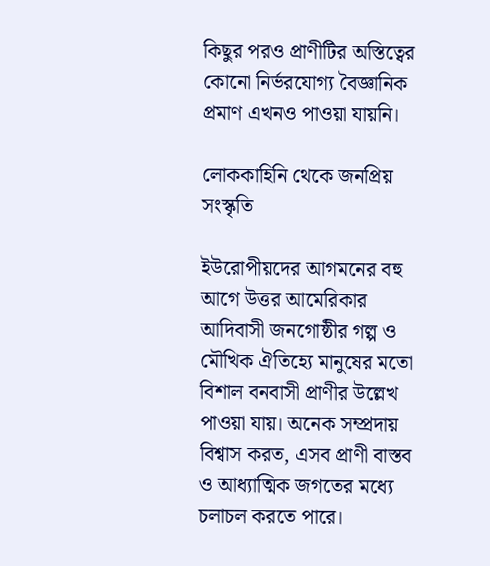কিছুর পরও প্রাণীটির অস্তিত্বের কোনো নির্ভরযোগ্য বৈজ্ঞানিক প্রমাণ এখনও পাওয়া যায়নি।

লোককাহিনি থেকে জনপ্রিয় সংস্কৃতি

ইউরোপীয়দের আগমনের বহু আগে উত্তর আমেরিকার আদিবাসী জনগোষ্ঠীর গল্প ও মৌখিক ঐতিহ্যে মানুষের মতো বিশাল বনবাসী প্রাণীর উল্লেখ পাওয়া যায়। অনেক সম্প্রদায় বিশ্বাস করত, এসব প্রাণী বাস্তব ও আধ্যাত্মিক জগতের মধ্যে চলাচল করতে পারে।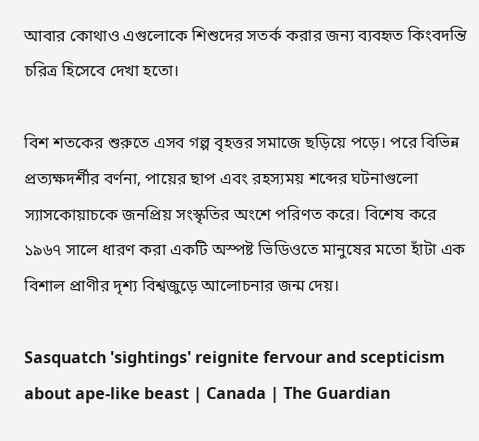আবার কোথাও এগুলোকে শিশুদের সতর্ক করার জন্য ব্যবহৃত কিংবদন্তি চরিত্র হিসেবে দেখা হতো।

বিশ শতকের শুরুতে এসব গল্প বৃহত্তর সমাজে ছড়িয়ে পড়ে। পরে বিভিন্ন প্রত্যক্ষদর্শীর বর্ণনা, পায়ের ছাপ এবং রহস্যময় শব্দের ঘটনাগুলো স্যাসকোয়াচকে জনপ্রিয় সংস্কৃতির অংশে পরিণত করে। বিশেষ করে ১৯৬৭ সালে ধারণ করা একটি অস্পষ্ট ভিডিওতে মানুষের মতো হাঁটা এক বিশাল প্রাণীর দৃশ্য বিশ্বজুড়ে আলোচনার জন্ম দেয়।

Sasquatch 'sightings' reignite fervour and scepticism about ape-like beast | Canada | The Guardian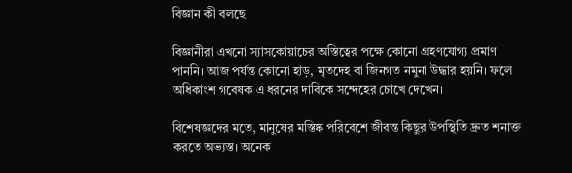বিজ্ঞান কী বলছে

বিজ্ঞানীরা এখনো স্যাসকোয়াচের অস্তিত্বের পক্ষে কোনো গ্রহণযোগ্য প্রমাণ পাননি। আজ পর্যন্ত কোনো হাড়, মৃতদেহ বা জিনগত নমুনা উদ্ধার হয়নি। ফলে অধিকাংশ গবেষক এ ধরনের দাবিকে সন্দেহের চোখে দেখেন।

বিশেষজ্ঞদের মতে, মানুষের মস্তিষ্ক পরিবেশে জীবন্ত কিছুর উপস্থিতি দ্রুত শনাক্ত করতে অভ্যস্ত। অনেক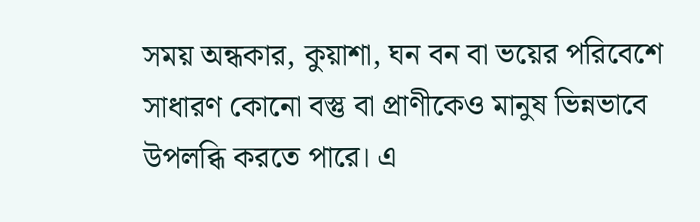সময় অন্ধকার, কুয়াশা, ঘন বন বা ভয়ের পরিবেশে সাধারণ কোনো বস্তু বা প্রাণীকেও মানুষ ভিন্নভাবে উপলব্ধি করতে পারে। এ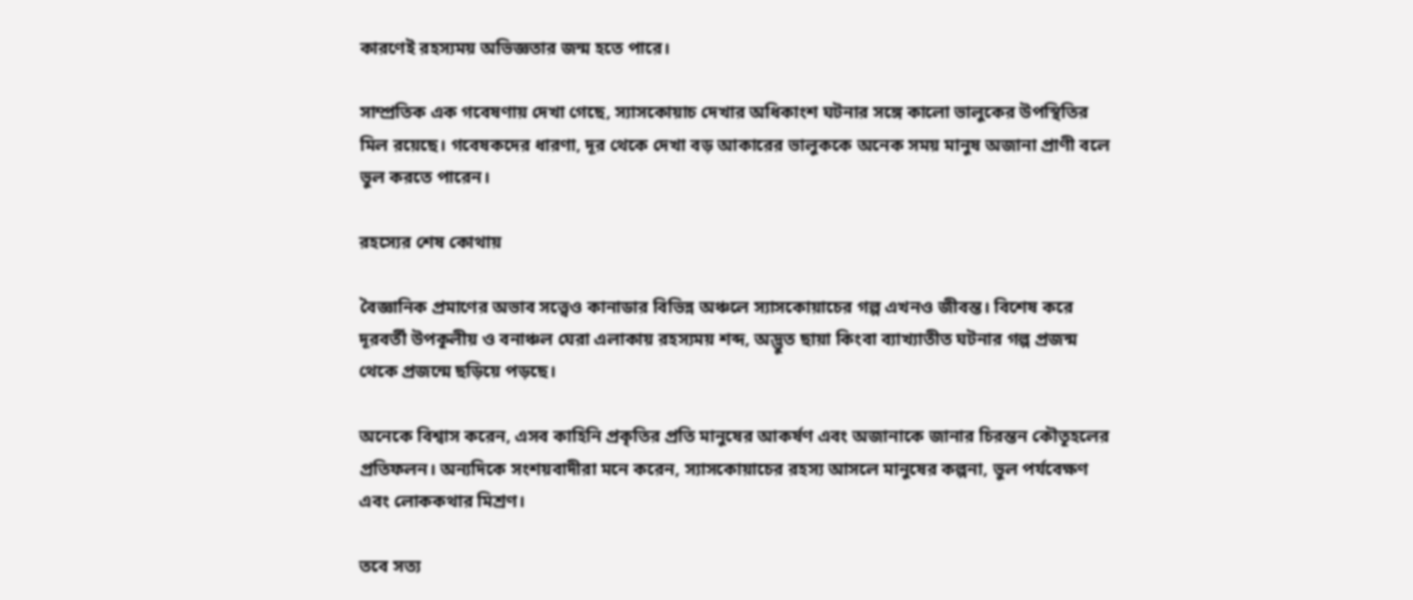কারণেই রহস্যময় অভিজ্ঞতার জন্ম হতে পারে।

সাম্প্রতিক এক গবেষণায় দেখা গেছে, স্যাসকোয়াচ দেখার অধিকাংশ ঘটনার সঙ্গে কালো ভালুকের উপস্থিতির মিল রয়েছে। গবেষকদের ধারণা, দূর থেকে দেখা বড় আকারের ভালুককে অনেক সময় মানুষ অজানা প্রাণী বলে ভুল করতে পারেন।

রহস্যের শেষ কোথায়

বৈজ্ঞানিক প্রমাণের অভাব সত্ত্বেও কানাডার বিভিন্ন অঞ্চলে স্যাসকোয়াচের গল্প এখনও জীবন্ত। বিশেষ করে দূরবর্তী উপকূলীয় ও বনাঞ্চল ঘেরা এলাকায় রহস্যময় শব্দ, অদ্ভুত ছায়া কিংবা ব্যাখ্যাতীত ঘটনার গল্প প্রজন্ম থেকে প্রজন্মে ছড়িয়ে পড়ছে।

অনেকে বিশ্বাস করেন, এসব কাহিনি প্রকৃতির প্রতি মানুষের আকর্ষণ এবং অজানাকে জানার চিরন্তন কৌতূহলের প্রতিফলন। অন্যদিকে সংশয়বাদীরা মনে করেন, স্যাসকোয়াচের রহস্য আসলে মানুষের কল্পনা, ভুল পর্যবেক্ষণ এবং লোককথার মিশ্রণ।

তবে সত্য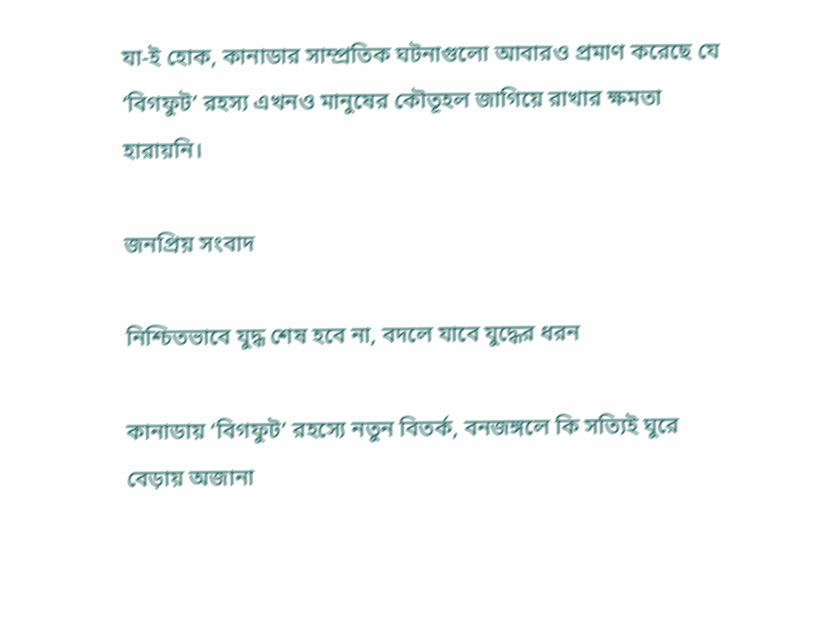যা-ই হোক, কানাডার সাম্প্রতিক ঘটনাগুলো আবারও প্রমাণ করেছে যে ‘বিগফুট’ রহস্য এখনও মানুষের কৌতূহল জাগিয়ে রাখার ক্ষমতা হারায়নি।

জনপ্রিয় সংবাদ

নিশ্চিতভাবে যুদ্ধ শেষ হবে না, বদলে যাবে যুদ্ধের ধরন

কানাডায় ‘বিগফুট’ রহস্যে নতুন বিতর্ক, বনজঙ্গলে কি সত্যিই ঘুরে বেড়ায় অজানা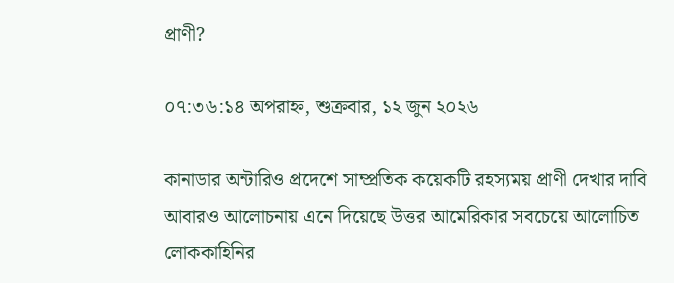প্রাণী?

০৭:৩৬:১৪ অপরাহ্ন, শুক্রবার, ১২ জুন ২০২৬

কানাডার অন্টারিও প্রদেশে সাম্প্রতিক কয়েকটি রহস্যময় প্রাণী দেখার দাবি আবারও আলোচনায় এনে দিয়েছে উত্তর আমেরিকার সবচেয়ে আলোচিত লোককাহিনির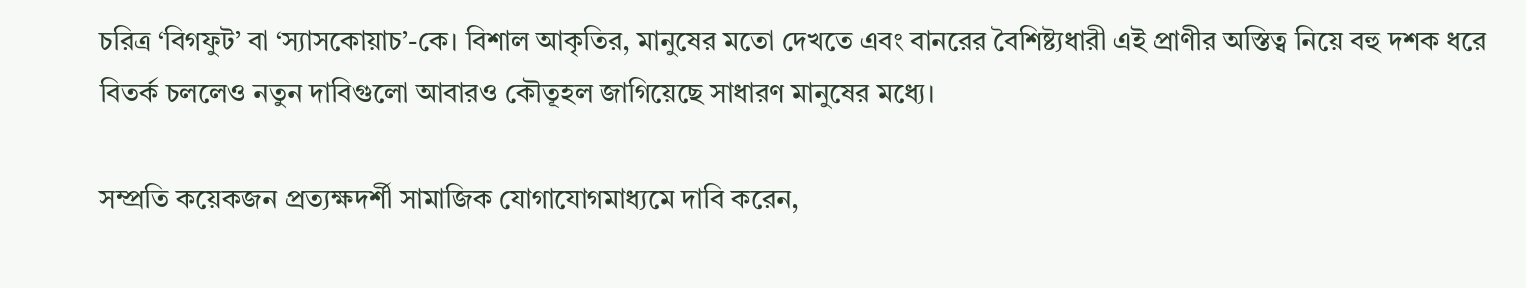চরিত্র ‘বিগফুট’ বা ‘স্যাসকোয়াচ’-কে। বিশাল আকৃতির, মানুষের মতো দেখতে এবং বানরের বৈশিষ্ট্যধারী এই প্রাণীর অস্তিত্ব নিয়ে বহু দশক ধরে বিতর্ক চললেও নতুন দাবিগুলো আবারও কৌতূহল জাগিয়েছে সাধারণ মানুষের মধ্যে।

সম্প্রতি কয়েকজন প্রত্যক্ষদর্শী সামাজিক যোগাযোগমাধ্যমে দাবি করেন,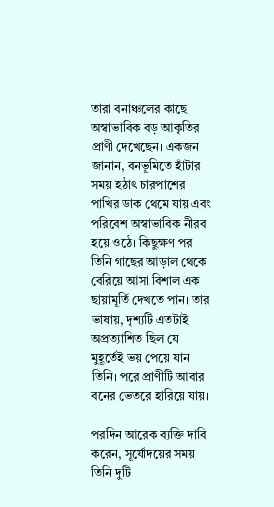তারা বনাঞ্চলের কাছে অস্বাভাবিক বড় আকৃতির প্রাণী দেখেছেন। একজন জানান, বনভূমিতে হাঁটার সময় হঠাৎ চারপাশের পাখির ডাক থেমে যায় এবং পরিবেশ অস্বাভাবিক নীরব হয়ে ওঠে। কিছুক্ষণ পর তিনি গাছের আড়াল থেকে বেরিয়ে আসা বিশাল এক ছায়ামূর্তি দেখতে পান। তার ভাষায়, দৃশ্যটি এতটাই অপ্রত্যাশিত ছিল যে মুহূর্তেই ভয় পেয়ে যান তিনি। পরে প্রাণীটি আবার বনের ভেতরে হারিয়ে যায়।

পরদিন আরেক ব্যক্তি দাবি করেন, সূর্যোদয়ের সময় তিনি দুটি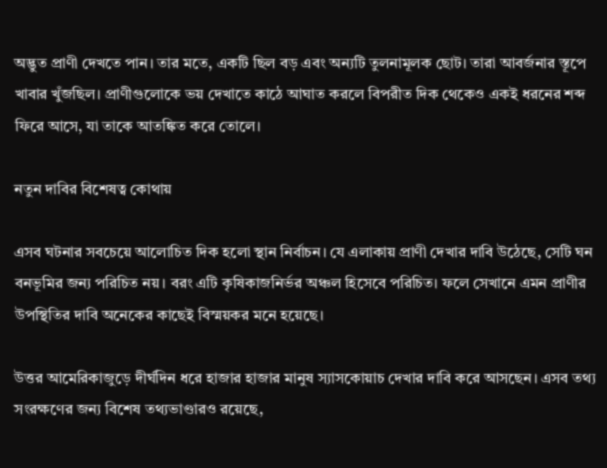অদ্ভুত প্রাণী দেখতে পান। তার মতে, একটি ছিল বড় এবং অন্যটি তুলনামূলক ছোট। তারা আবর্জনার স্তূপে খাবার খুঁজছিল। প্রাণীগুলোকে ভয় দেখাতে কাঠে আঘাত করলে বিপরীত দিক থেকেও একই ধরনের শব্দ ফিরে আসে, যা তাকে আতঙ্কিত করে তোলে।

নতুন দাবির বিশেষত্ব কোথায়

এসব ঘটনার সবচেয়ে আলোচিত দিক হলো স্থান নির্বাচন। যে এলাকায় প্রাণী দেখার দাবি উঠেছে, সেটি ঘন বনভূমির জন্য পরিচিত নয়। বরং এটি কৃষিকাজনির্ভর অঞ্চল হিসেবে পরিচিত। ফলে সেখানে এমন প্রাণীর উপস্থিতির দাবি অনেকের কাছেই বিস্ময়কর মনে হয়েছে।

উত্তর আমেরিকাজুড়ে দীর্ঘদিন ধরে হাজার হাজার মানুষ স্যাসকোয়াচ দেখার দাবি করে আসছেন। এসব তথ্য সংরক্ষণের জন্য বিশেষ তথ্যভাণ্ডারও রয়েছে,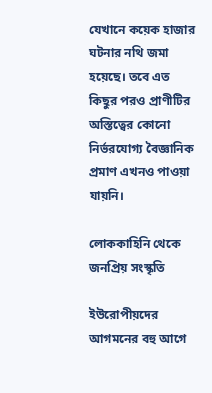যেখানে কয়েক হাজার ঘটনার নথি জমা হয়েছে। তবে এত কিছুর পরও প্রাণীটির অস্তিত্বের কোনো নির্ভরযোগ্য বৈজ্ঞানিক প্রমাণ এখনও পাওয়া যায়নি।

লোককাহিনি থেকে জনপ্রিয় সংস্কৃতি

ইউরোপীয়দের আগমনের বহু আগে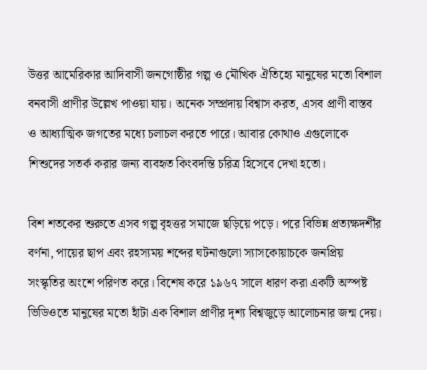উত্তর আমেরিকার আদিবাসী জনগোষ্ঠীর গল্প ও মৌখিক ঐতিহ্যে মানুষের মতো বিশাল বনবাসী প্রাণীর উল্লেখ পাওয়া যায়। অনেক সম্প্রদায় বিশ্বাস করত, এসব প্রাণী বাস্তব ও আধ্যাত্মিক জগতের মধ্যে চলাচল করতে পারে। আবার কোথাও এগুলোকে শিশুদের সতর্ক করার জন্য ব্যবহৃত কিংবদন্তি চরিত্র হিসেবে দেখা হতো।

বিশ শতকের শুরুতে এসব গল্প বৃহত্তর সমাজে ছড়িয়ে পড়ে। পরে বিভিন্ন প্রত্যক্ষদর্শীর বর্ণনা, পায়ের ছাপ এবং রহস্যময় শব্দের ঘটনাগুলো স্যাসকোয়াচকে জনপ্রিয় সংস্কৃতির অংশে পরিণত করে। বিশেষ করে ১৯৬৭ সালে ধারণ করা একটি অস্পষ্ট ভিডিওতে মানুষের মতো হাঁটা এক বিশাল প্রাণীর দৃশ্য বিশ্বজুড়ে আলোচনার জন্ম দেয়।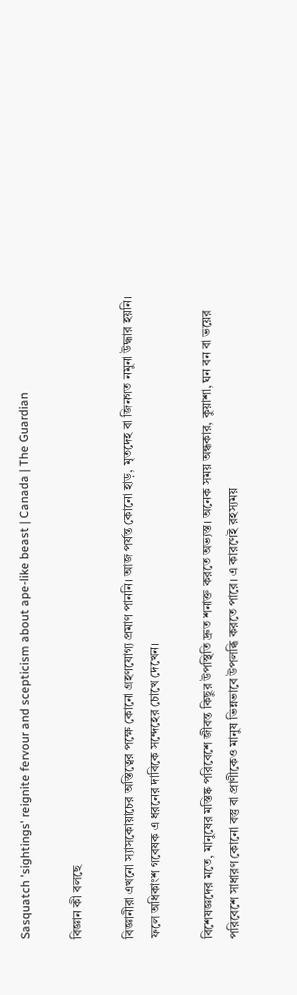Sasquatch 'sightings' reignite fervour and scepticism about ape-like beast | Canada | The Guardian

বিজ্ঞান কী বলছে

বিজ্ঞানীরা এখনো স্যাসকোয়াচের অস্তিত্বের পক্ষে কোনো গ্রহণযোগ্য প্রমাণ পাননি। আজ পর্যন্ত কোনো হাড়, মৃতদেহ বা জিনগত নমুনা উদ্ধার হয়নি। ফলে অধিকাংশ গবেষক এ ধরনের দাবিকে সন্দেহের চোখে দেখেন।

বিশেষজ্ঞদের মতে, মানুষের মস্তিষ্ক পরিবেশে জীবন্ত কিছুর উপস্থিতি দ্রুত শনাক্ত করতে অভ্যস্ত। অনেক সময় অন্ধকার, কুয়াশা, ঘন বন বা ভয়ের পরিবেশে সাধারণ কোনো বস্তু বা প্রাণীকেও মানুষ ভিন্নভাবে উপলব্ধি করতে পারে। এ কারণেই রহস্যময়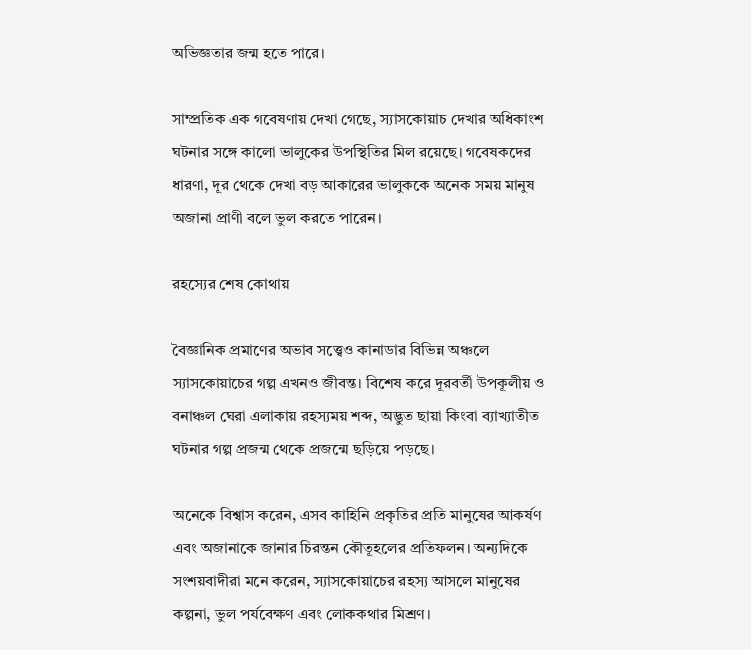অভিজ্ঞতার জন্ম হতে পারে।

সাম্প্রতিক এক গবেষণায় দেখা গেছে, স্যাসকোয়াচ দেখার অধিকাংশ ঘটনার সঙ্গে কালো ভালুকের উপস্থিতির মিল রয়েছে। গবেষকদের ধারণা, দূর থেকে দেখা বড় আকারের ভালুককে অনেক সময় মানুষ অজানা প্রাণী বলে ভুল করতে পারেন।

রহস্যের শেষ কোথায়

বৈজ্ঞানিক প্রমাণের অভাব সত্ত্বেও কানাডার বিভিন্ন অঞ্চলে স্যাসকোয়াচের গল্প এখনও জীবন্ত। বিশেষ করে দূরবর্তী উপকূলীয় ও বনাঞ্চল ঘেরা এলাকায় রহস্যময় শব্দ, অদ্ভুত ছায়া কিংবা ব্যাখ্যাতীত ঘটনার গল্প প্রজন্ম থেকে প্রজন্মে ছড়িয়ে পড়ছে।

অনেকে বিশ্বাস করেন, এসব কাহিনি প্রকৃতির প্রতি মানুষের আকর্ষণ এবং অজানাকে জানার চিরন্তন কৌতূহলের প্রতিফলন। অন্যদিকে সংশয়বাদীরা মনে করেন, স্যাসকোয়াচের রহস্য আসলে মানুষের কল্পনা, ভুল পর্যবেক্ষণ এবং লোককথার মিশ্রণ।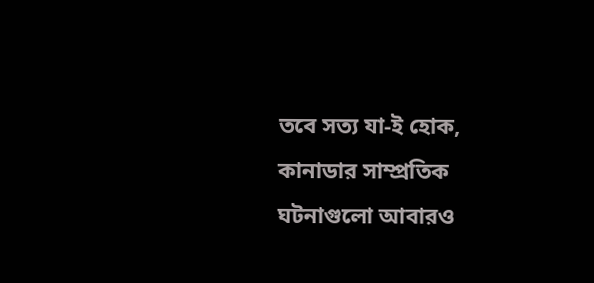তবে সত্য যা-ই হোক, কানাডার সাম্প্রতিক ঘটনাগুলো আবারও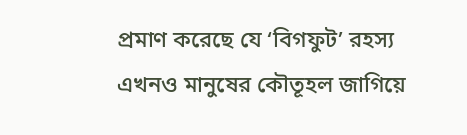প্রমাণ করেছে যে ‘বিগফুট’ রহস্য এখনও মানুষের কৌতূহল জাগিয়ে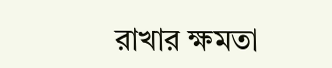রাখার ক্ষমতা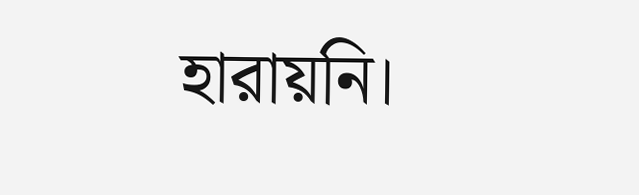হারায়নি।